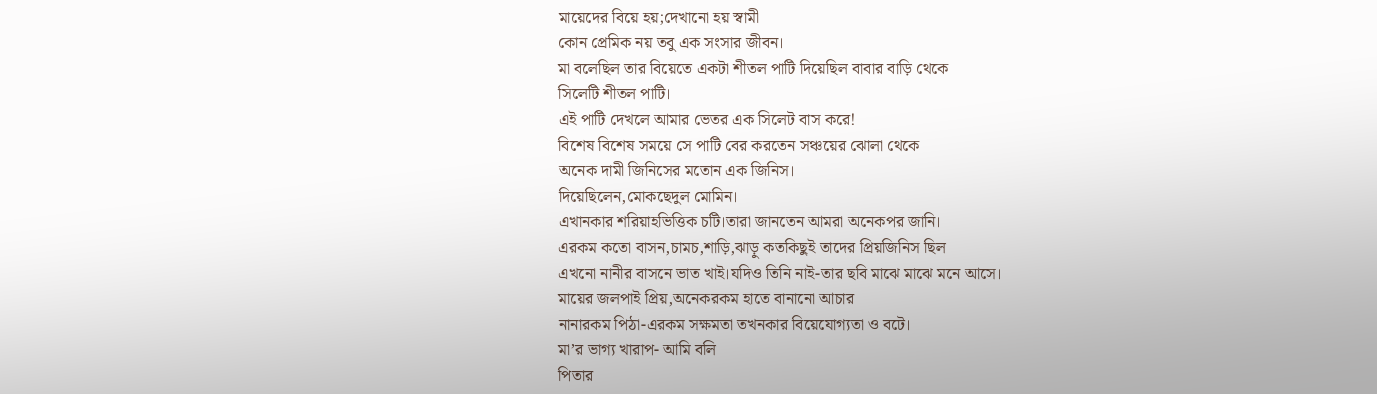মায়েদের বিয়ে হয়;দেখানো হয় স্বামী
কোন প্রেমিক নয় তবু এক সংসার জীবন।
মা বলেছিল তার বিয়েতে একটা শীতল পাটি দিয়েছিল বাবার বাড়ি থেকে
সিলেটি শীতল পাটি।
এই পাটি দেখলে আমার ভেতর এক সিলেট বাস করে!
বিশেষ বিশেষ সময়ে সে পাটি বের করতেন সঞ্চয়ের ঝোলা থেকে
অনেক দামী জিনিসের মতোন এক জিনিস।
দিয়েছিলেন,মোকছেদুল মোমিন।
এখানকার শরিয়াহভিত্তিক চটি।তারা জানতেন আমরা অনেকপর জানি।
এরকম কতো বাসন,চামচ,শাড়ি,ঝাড়ু কতকিছুই তাদের প্রিয়জিনিস ছিল
এখনো নানীর বাসনে ভাত খাই।যদিও তিনি নাই-তার ছবি মাঝে মাঝে মনে আসে।
মায়ের জলপাই প্রিয়,অনেকরকম হাতে বানানো আচার
নানারকম পিঠা-এরকম সক্ষমতা তখনকার বিয়েযোগ্যতা ও বটে।
মা’র ভাগ্য খারাপ- আমি বলি
পিতার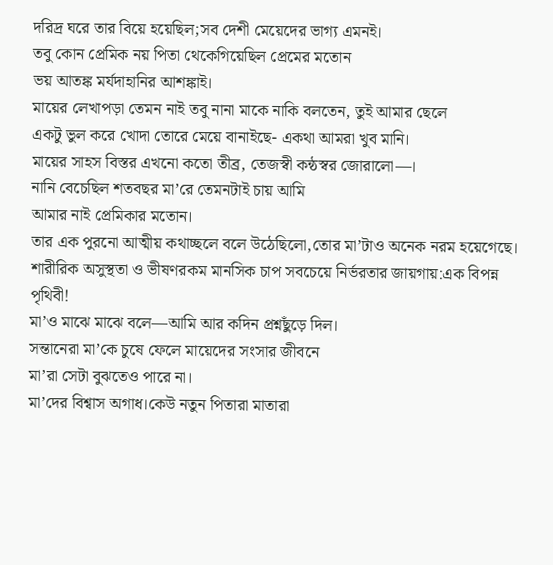দরিদ্র ঘরে তার বিয়ে হয়েছিল;সব দেশী মেয়েদের ভাগ্য এমনই।
তবু কোন প্রেমিক নয় পিতা থেকেগিয়েছিল প্রেমের মতোন
ভয় আতঙ্ক মর্যদাহানির আশঙ্কাই।
মায়ের লেখাপড়া তেমন নাই তবু নানা মাকে নাকি বলতেন, তুই আমার ছেলে
একটু ভুল করে খোদা তোরে মেয়ে বানাইছে- একথা আমরা খুব মানি।
মায়ের সাহস বিস্তর এখনো কতো তীব্র, তেজস্বী কন্ঠস্বর জোরালো—।
নানি বেচেছিল শতবছর মা’রে তেমনটাই চায় আমি
আমার নাই প্রেমিকার মতোন।
তার এক পুরনো আত্মীয় কথাচ্ছলে বলে উঠেছিলো,তোর মা’টাও অনেক নরম হয়েগেছে।
শারীরিক অসুস্থতা ও ভীষণরকম মানসিক চাপ সবচেয়ে নির্ভরতার জায়গায়:এক বিপন্ন পৃথিবী!
মা’ও মাঝে মাঝে বলে—আমি আর কদিন প্রশ্নছুঁড়ে দিল।
সন্তানেরা মা’কে চুষে ফেলে মায়েদের সংসার জীবনে
মা’রা সেটা বুঝতেও পারে না।
মা’দের বিশ্বাস অগাধ।কেউ নতুন পিতারা মাতারা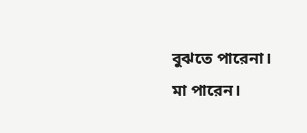বুঝতে পারেনা।
মা পারেন।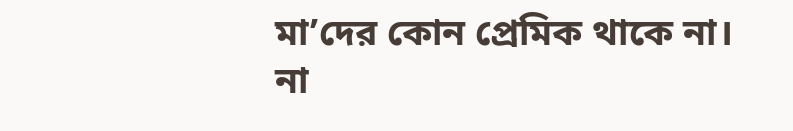মা’দের কোন প্রেমিক থাকে না।
না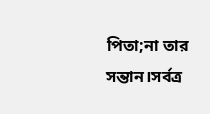পিতা;না তার সন্তান।সর্বত্র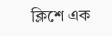ক্লিশে এক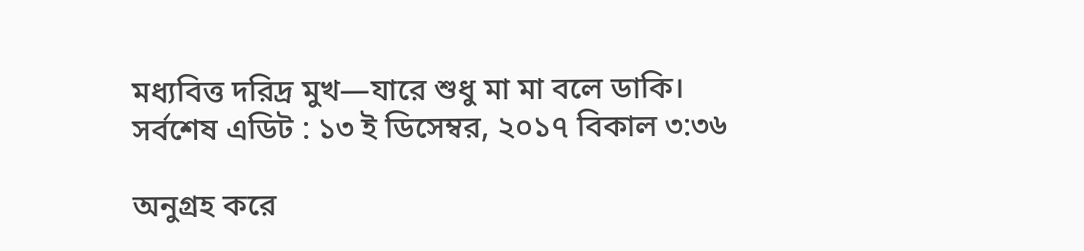মধ্যবিত্ত দরিদ্র মুখ—যারে শুধু মা মা বলে ডাকি।
সর্বশেষ এডিট : ১৩ ই ডিসেম্বর, ২০১৭ বিকাল ৩:৩৬

অনুগ্রহ করে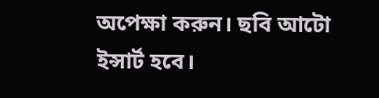অপেক্ষা করুন। ছবি আটো ইন্সার্ট হবে।